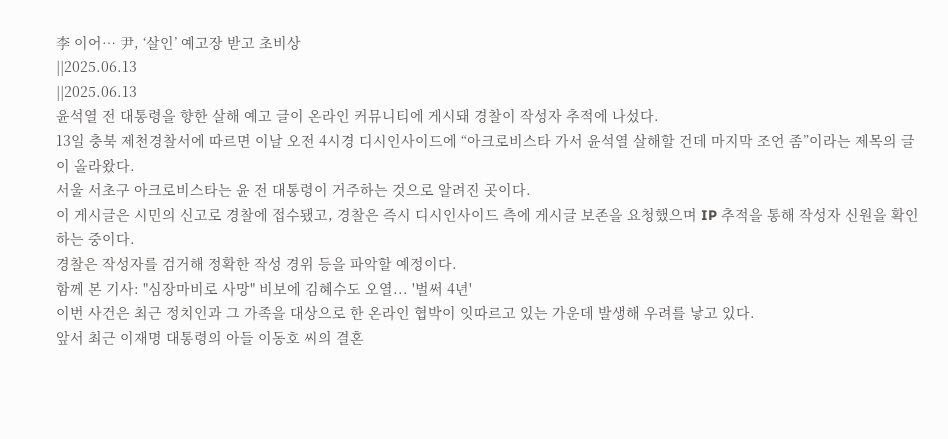李 이어… 尹, ‘살인’ 예고장 받고 초비상
||2025.06.13
||2025.06.13
윤석열 전 대통령을 향한 살해 예고 글이 온라인 커뮤니티에 게시돼 경찰이 작성자 추적에 나섰다.
13일 충북 제천경찰서에 따르면 이날 오전 4시경 디시인사이드에 “아크로비스타 가서 윤석열 살해할 건데 마지막 조언 좀”이라는 제목의 글이 올라왔다.
서울 서초구 아크로비스타는 윤 전 대통령이 거주하는 것으로 알려진 곳이다.
이 게시글은 시민의 신고로 경찰에 접수됐고, 경찰은 즉시 디시인사이드 측에 게시글 보존을 요청했으며 IP 추적을 통해 작성자 신원을 확인하는 중이다.
경찰은 작성자를 검거해 정확한 작성 경위 등을 파악할 예정이다.
함께 본 기사: "심장마비로 사망" 비보에 김혜수도 오열... '벌써 4년'
이번 사건은 최근 정치인과 그 가족을 대상으로 한 온라인 협박이 잇따르고 있는 가운데 발생해 우려를 낳고 있다.
앞서 최근 이재명 대통령의 아들 이동호 씨의 결혼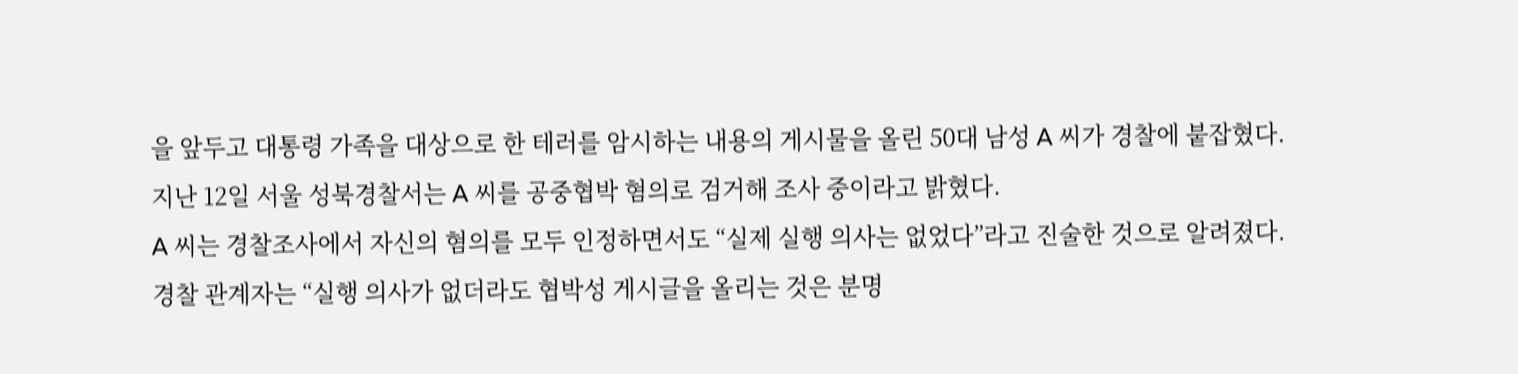을 앞두고 대통령 가족을 대상으로 한 테러를 암시하는 내용의 게시물을 올린 50대 남성 A 씨가 경찰에 붙잡혔다.
지난 12일 서울 성북경찰서는 A 씨를 공중협박 혐의로 검거해 조사 중이라고 밝혔다.
A 씨는 경찰조사에서 자신의 혐의를 모두 인정하면서도 “실제 실행 의사는 없었다”라고 진술한 것으로 알려졌다.
경찰 관계자는 “실행 의사가 없더라도 협박성 게시글을 올리는 것은 분명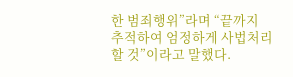한 범죄행위”라며 “끝까지 추적하여 엄정하게 사법처리할 것”이라고 말했다.